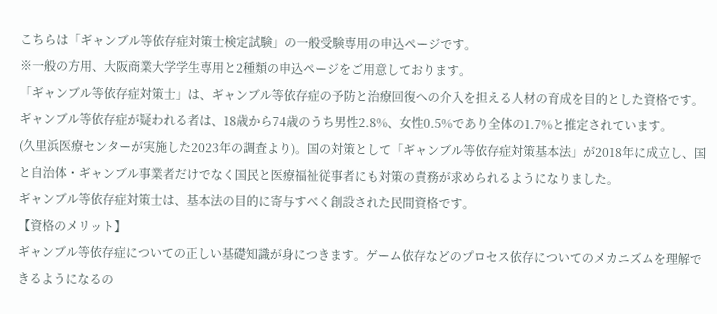こちらは「ギャンブル等依存症対策士検定試験」の一般受験専用の申込ページです。
※一般の方用、大阪商業大学学生専用と2種類の申込ページをご用意しております。
「ギャンブル等依存症対策士」は、ギャンブル等依存症の予防と治療回復への介入を担える人材の育成を目的とした資格です。
ギャンブル等依存症が疑われる者は、18歳から74歳のうち男性2.8%、女性0.5%であり全体の1.7%と推定されています。
(久里浜医療センターが実施した2023年の調査より)。国の対策として「ギャンブル等依存症対策基本法」が2018年に成立し、国と自治体・ギャンブル事業者だけでなく国民と医療福祉従事者にも対策の責務が求められるようになりました。
ギャンブル等依存症対策士は、基本法の目的に寄与すべく創設された民間資格です。
【資格のメリット】
ギャンブル等依存症についての正しい基礎知識が身につきます。ゲーム依存などのプロセス依存についてのメカニズムを理解できるようになるの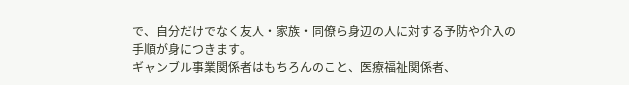で、自分だけでなく友人・家族・同僚ら身辺の人に対する予防や介入の手順が身につきます。
ギャンブル事業関係者はもちろんのこと、医療福祉関係者、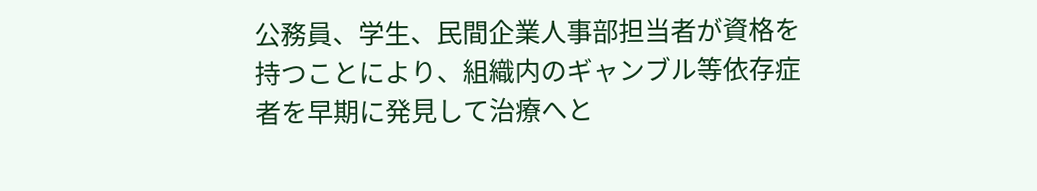公務員、学生、民間企業人事部担当者が資格を持つことにより、組織内のギャンブル等依存症者を早期に発見して治療へと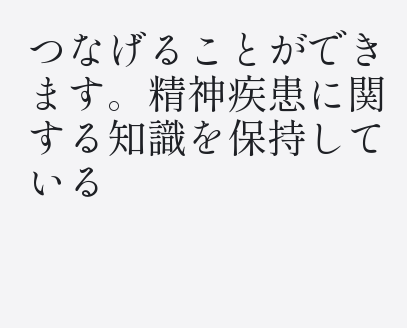つなげることができます。精神疾患に関する知識を保持している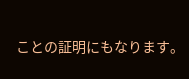ことの証明にもなります。